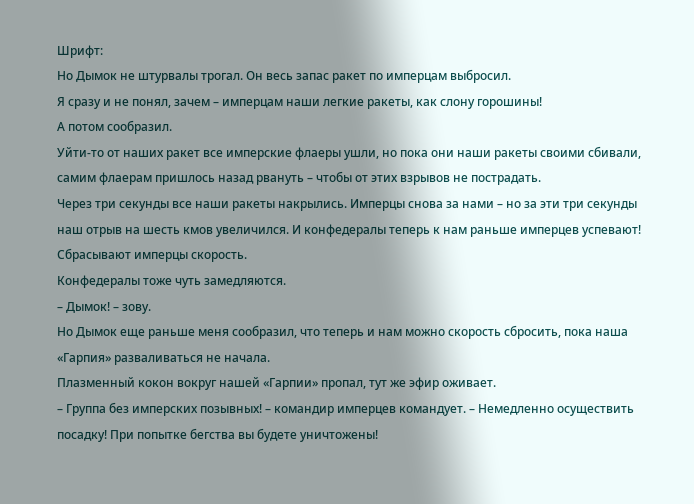Шрифт:
Но Дымок не штурвалы трогал. Он весь запас ракет по имперцам выбросил.
Я сразу и не понял, зачем – имперцам наши легкие ракеты, как слону горошины!
А потом сообразил.
Уйти-то от наших ракет все имперские флаеры ушли, но пока они наши ракеты своими сбивали, самим флаерам пришлось назад рвануть – чтобы от этих взрывов не пострадать.
Через три секунды все наши ракеты накрылись. Имперцы снова за нами – но за эти три секунды наш отрыв на шесть кмов увеличился. И конфедералы теперь к нам раньше имперцев успевают!
Сбрасывают имперцы скорость.
Конфедералы тоже чуть замедляются.
– Дымок! – зову.
Но Дымок еще раньше меня сообразил, что теперь и нам можно скорость сбросить, пока наша «Гарпия» разваливаться не начала.
Плазменный кокон вокруг нашей «Гарпии» пропал, тут же эфир оживает.
– Группа без имперских позывных! – командир имперцев командует. – Немедленно осуществить посадку! При попытке бегства вы будете уничтожены!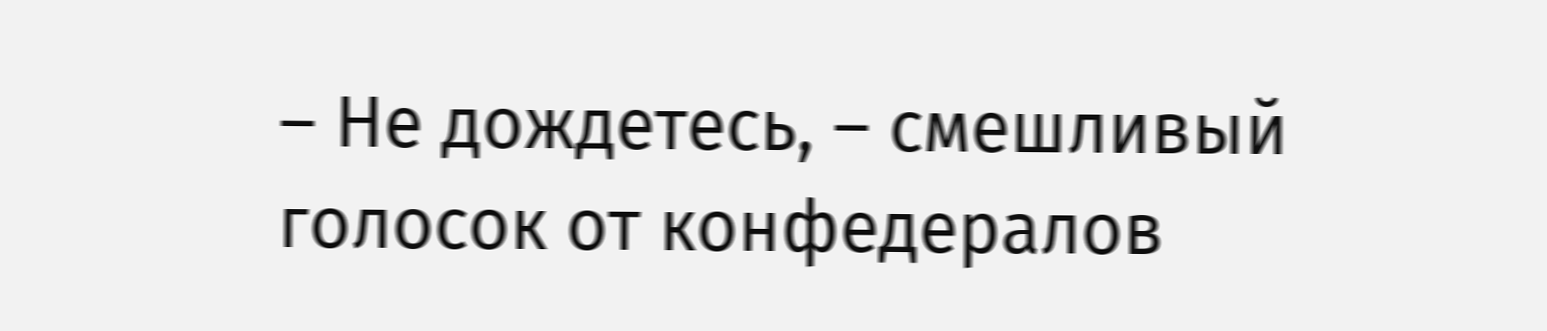– Не дождетесь, – смешливый голосок от конфедералов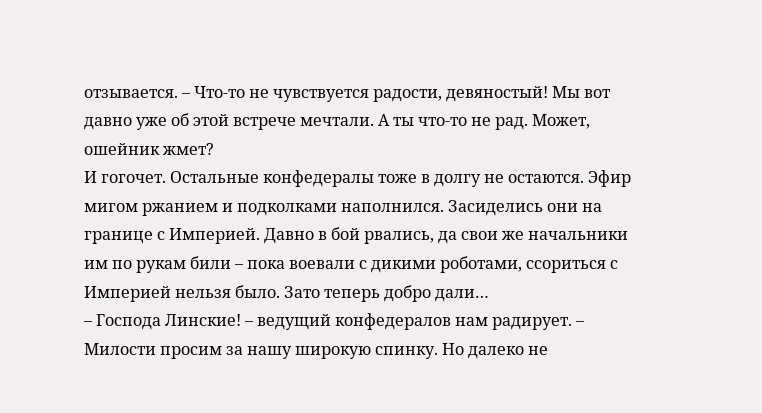отзывается. – Что-то не чувствуется радости, девяностый! Мы вот давно уже об этой встрече мечтали. А ты что-то не рад. Может, ошейник жмет?
И гогочет. Остальные конфедералы тоже в долгу не остаются. Эфир мигом ржанием и подколками наполнился. Засиделись они на границе с Империей. Давно в бой рвались, да свои же начальники им по рукам били – пока воевали с дикими роботами, ссориться с Империей нельзя было. Зато теперь добро дали…
– Господа Линские! – ведущий конфедералов нам радирует. – Милости просим за нашу широкую спинку. Но далеко не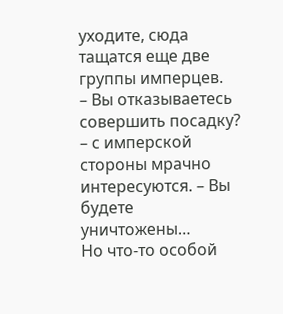уходите, сюда тащатся еще две группы имперцев.
– Вы отказываетесь совершить посадку? – с имперской стороны мрачно интересуются. – Вы будете уничтожены…
Но что-то особой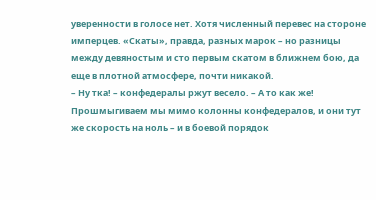уверенности в голосе нет. Хотя численный перевес на стороне имперцев. «Скаты», правда, разных марок – но разницы между девяностым и сто первым скатом в ближнем бою, да еще в плотной атмосфере, почти никакой.
– Ну тка! – конфедералы ржут весело. – А то как же!
Прошмыгиваем мы мимо колонны конфедералов, и они тут же скорость на ноль – и в боевой порядок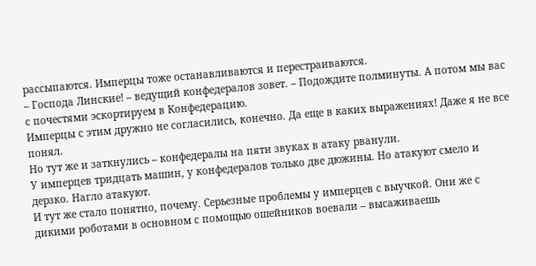рассыпаются. Имперцы тоже останавливаются и перестраиваются.
– Господа Линские! – ведущий конфедералов зовет. – Подождите полминуты. А потом мы вас с почестями эскортируем в Конфедерацию.
Имперцы с этим дружно не согласились, конечно. Да еще в каких выражениях! Даже я не все понял.
Но тут же и заткнулись – конфедералы на пяти звуках в атаку рванули.
У имперцев тридцать машин, у конфедералов только две дюжины. Но атакуют смело и дерзко. Нагло атакуют.
И тут же стало понятно, почему. Серьезные проблемы у имперцев с выучкой. Они же с дикими роботами в основном с помощью ошейников воевали – высаживаешь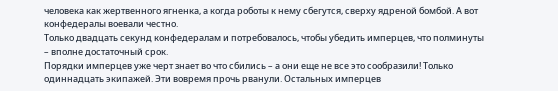человека как жертвенного ягненка, а когда роботы к нему сбегутся, сверху ядреной бомбой. А вот конфедералы воевали честно.
Только двадцать секунд конфедералам и потребовалось, чтобы убедить имперцев, что полминуты – вполне достаточный срок.
Порядки имперцев уже черт знает во что сбились – а они еще не все это сообразили! Только одиннадцать экипажей. Эти вовремя прочь рванули. Остальных имперцев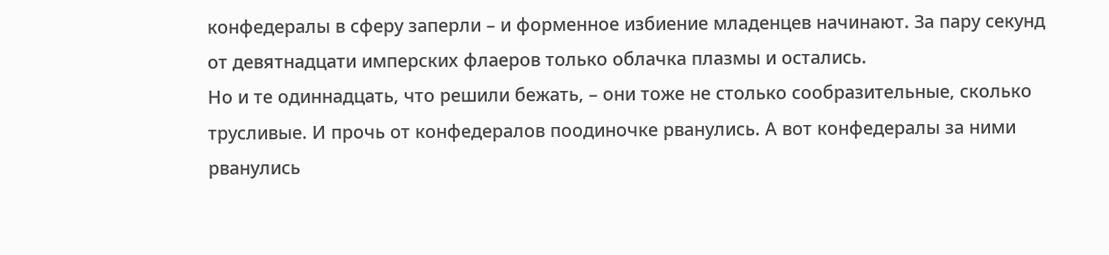конфедералы в сферу заперли – и форменное избиение младенцев начинают. За пару секунд от девятнадцати имперских флаеров только облачка плазмы и остались.
Но и те одиннадцать, что решили бежать, – они тоже не столько сообразительные, сколько трусливые. И прочь от конфедералов поодиночке рванулись. А вот конфедералы за ними рванулись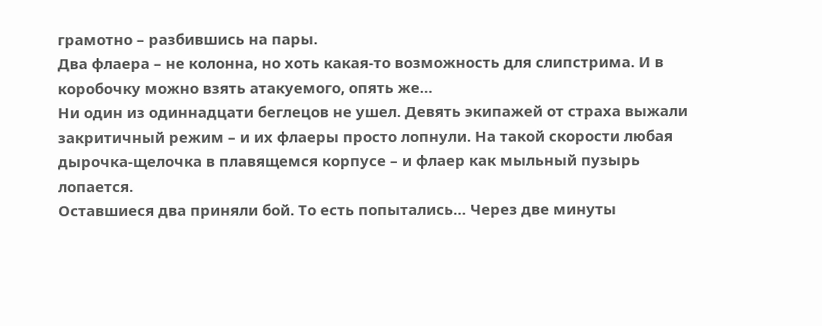грамотно – разбившись на пары.
Два флаера – не колонна, но хоть какая-то возможность для слипстрима. И в коробочку можно взять атакуемого, опять же…
Ни один из одиннадцати беглецов не ушел. Девять экипажей от страха выжали закритичный режим – и их флаеры просто лопнули. На такой скорости любая дырочка-щелочка в плавящемся корпусе – и флаер как мыльный пузырь лопается.
Оставшиеся два приняли бой. То есть попытались… Через две минуты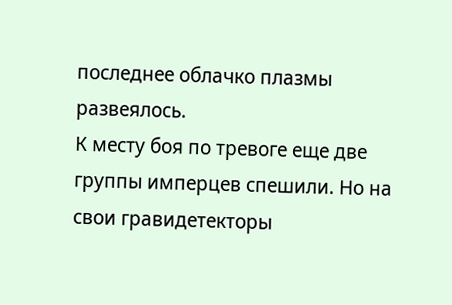последнее облачко плазмы развеялось.
К месту боя по тревоге еще две группы имперцев спешили. Но на свои гравидетекторы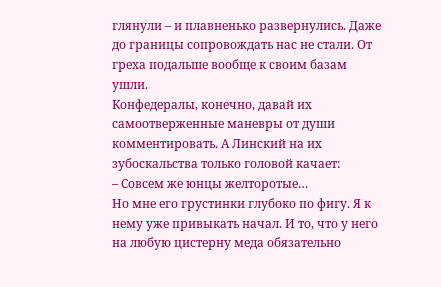глянули – и плавненько развернулись. Даже до границы сопровождать нас не стали. От греха подальше вообще к своим базам ушли.
Конфедералы, конечно, давай их самоотверженные маневры от души комментировать. А Линский на их зубоскальства только головой качает:
– Совсем же юнцы желторотые…
Но мне его грустинки глубоко по фигу. Я к нему уже привыкать начал. И то, что у него на любую цистерну меда обязательно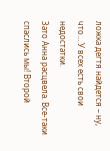ложка дегтя найдется – ну, что… У всех есть свои недостатки.
Зато Анна расцвела. Все-таки спаслись мы! Второй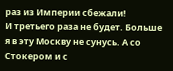раз из Империи сбежали!
И третьего раза не будет. Больше я в эту Москву не сунусь. А со Стокером и с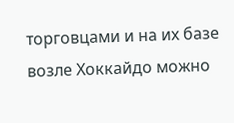торговцами и на их базе возле Хоккайдо можно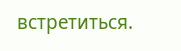встретиться.